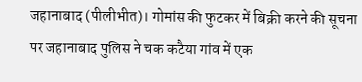जहानाबाद (पीलीभीत)। गोमांस की फुटकर में बिक्री करने की सूचना पर जहानाबाद पुलिस ने चक कटैया गांव में एक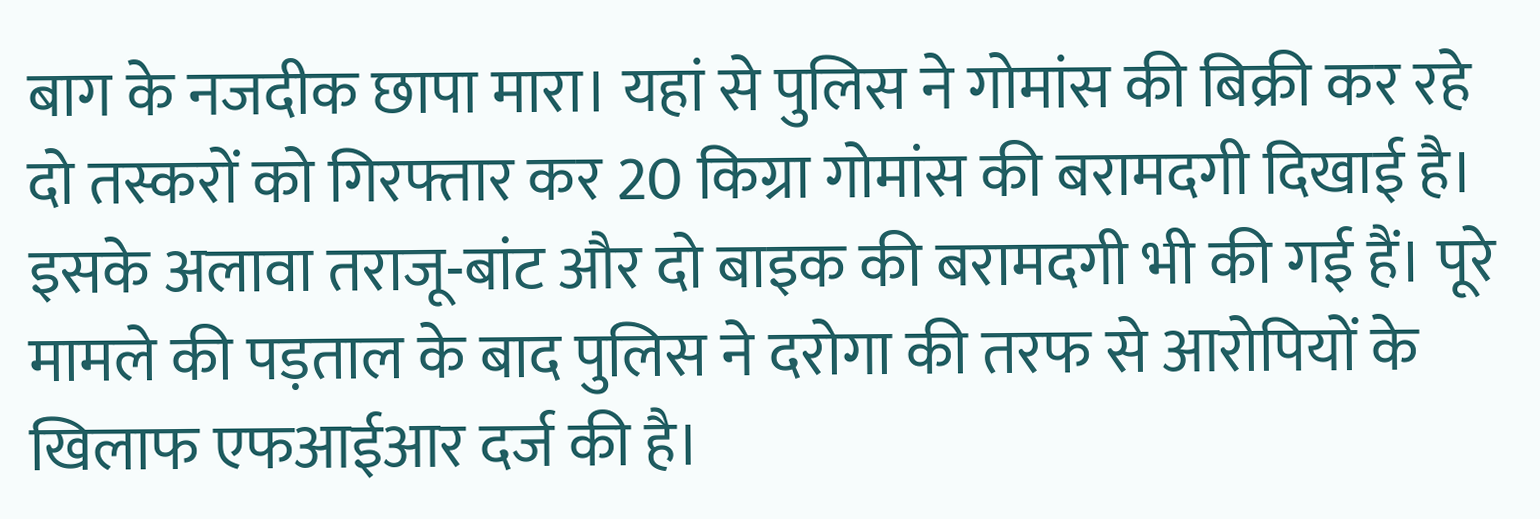बाग के नजदीक छापा मारा। यहां से पुलिस ने गोमांस की बिक्री कर रहे दो तस्करों को गिरफ्तार कर 20 किग्रा गोमांस की बरामदगी दिखाई है। इसके अलावा तराजू-बांट और दो बाइक की बरामदगी भी की गई हैं। पूरे मामले की पड़ताल के बाद पुलिस ने दरोगा की तरफ से आरोपियों के खिलाफ एफआईआर दर्ज की है।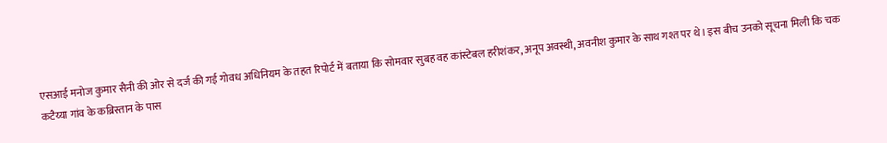एसआई मनोज कुमार सैनी की ओर से दर्ज की गई गोवध अधिनियम के तहत रिपोर्ट में बताया कि सोमवार सुबह वह कांस्टेबल हरीशंकर, अनूप अवस्थी, अवनीश कुमार के साथ गश्त पर थे। इस बीच उनको सूचना मिली कि चक कटैय्या गांव के कब्रिस्तान के पास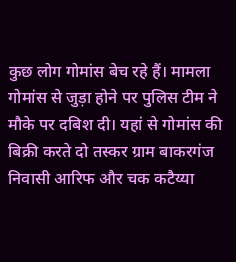कुछ लोग गोमांस बेच रहे हैं। मामला गोमांस से जुड़ा होने पर पुलिस टीम ने मौके पर दबिश दी। यहां से गोमांस की बिक्री करते दो तस्कर ग्राम बाकरगंज निवासी आरिफ और चक कटैय्या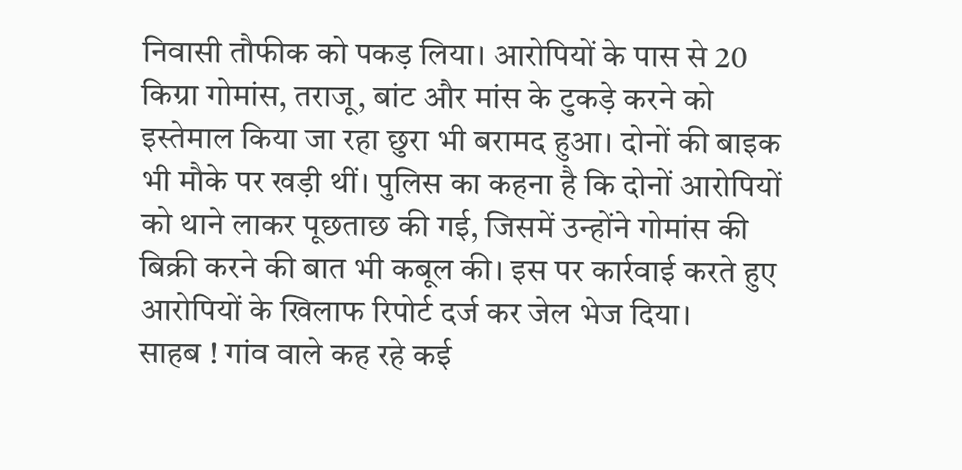निवासी तौफीक को पकड़ लिया। आरोपियों के पास से 20 किग्रा गोमांस, तराजू, बांट और मांस के टुकड़े करने को इस्तेमाल किया जा रहा छुरा भी बरामद हुआ। दोनों की बाइक भी मौके पर खड़ी थीं। पुलिस का कहना है कि दोनों आरोपियों को थाने लाकर पूछताछ की गई, जिसमें उन्होंने गोमांस की बिक्री करने की बात भी कबूल की। इस पर कार्रवाई करते हुए आरोपियों के खिलाफ रिपोर्ट दर्ज कर जेल भेज दिया।
साहब ! गांव वाले कह रहे कई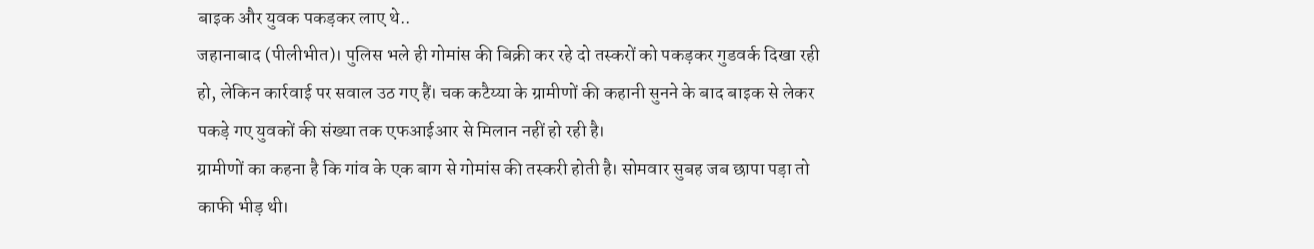बाइक और युवक पकड़कर लाए थे..
जहानाबाद (पीलीभीत)। पुलिस भले ही गोमांस की बिक्री कर रहे दो तस्करों को पकड़कर गुडवर्क दिखा रही हो, लेकिन कार्रवाई पर सवाल उठ गए हैं। चक कटैय्या के ग्रामीणों की कहानी सुनने के बाद बाइक से लेकर पकड़े गए युवकों की संख्या तक एफआईआर से मिलान नहीं हो रही है।
ग्रामीणों का कहना है कि गांव के एक बाग से गोमांस की तस्करी होती है। सोमवार सुबह जब छापा पड़ा तो काफी भीड़ थी।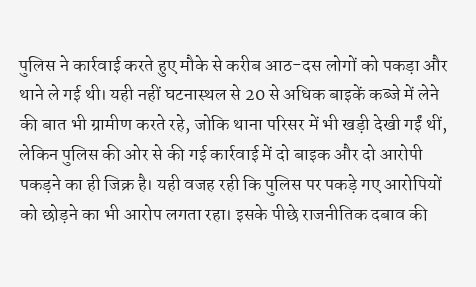पुलिस ने कार्रवाई करते हुए मौके से करीब आठ-दस लोगों को पकड़ा और थाने ले गई थी। यही नहीं घटनास्थल से 20 से अधिक बाइकें कब्जे में लेने की बात भी ग्रामीण करते रहे, जोकि थाना परिसर में भी खड़ी देखी गईं थीं, लेकिन पुलिस की ओर से की गई कार्रवाई में दो बाइक और दो आरोपी पकड़ने का ही जिक्र है। यही वजह रही कि पुलिस पर पकड़े गए आरोपियों को छोड़ने का भी आरोप लगता रहा। इसके पीछे राजनीतिक दबाव की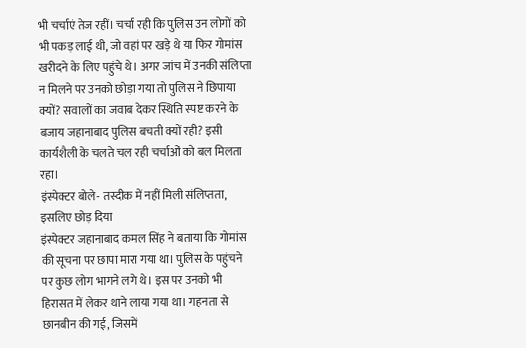भी चर्चाएं तेज रहीं। चर्चा रही कि पुलिस उन लोगों को भी पकड़ लाई थी, जो वहां पर खड़े थे या फिर गोमांस खरीदने के लिए पहुंचे थे। अगर जांच में उनकी संलिप्ता न मिलने पर उनको छोड़ा गया तो पुलिस ने छिपाया क्यों? सवालों का जवाब देकर स्थिति स्पष्ट करने के बजाय जहानाबाद पुलिस बचती क्यों रही? इसी कार्यशैली के चलते चल रही चर्चाओं को बल मिलता रहा।
इंस्पेक्टर बोले- तस्दीक में नहीं मिली संलिप्तता, इसलिए छोड़ दिया
इंस्पेक्टर जहानाबाद कमल सिंह ने बताया कि गोमांस की सूचना पर छापा मारा गया था। पुलिस के पहुंचने पर कुछ लोग भागने लगे थे। इस पर उनको भी हिरासत में लेकर थाने लाया गया था। गहनता से छानबीन की गई, जिसमें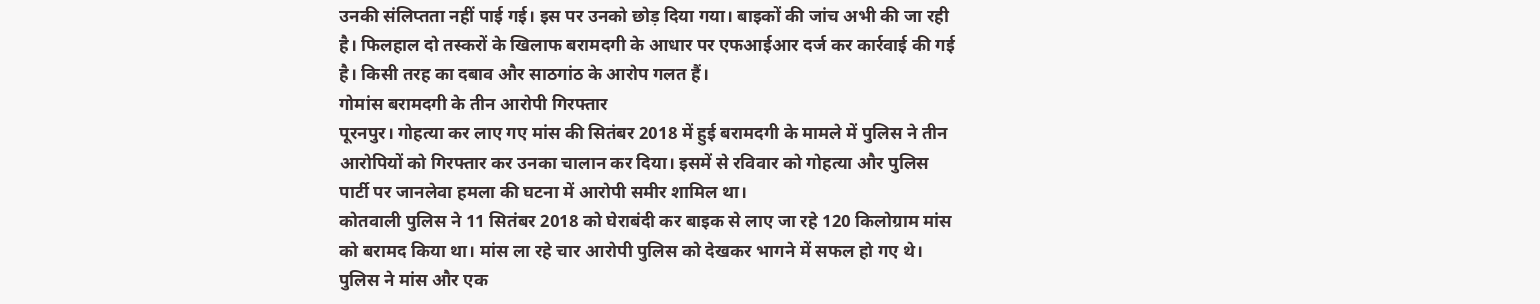उनकी संलिप्तता नहीं पाई गई। इस पर उनको छोड़ दिया गया। बाइकों की जांच अभी की जा रही है। फिलहाल दो तस्करों के खिलाफ बरामदगी के आधार पर एफआईआर दर्ज कर कार्रवाई की गई है। किसी तरह का दबाव और साठगांठ के आरोप गलत हैं।
गोमांस बरामदगी के तीन आरोपी गिरफ्तार
पूरनपुर। गोहत्या कर लाए गए मांस की सितंबर 2018 में हुई बरामदगी के मामले में पुलिस ने तीन आरोपियों को गिरफ्तार कर उनका चालान कर दिया। इसमें से रविवार को गोहत्या और पुलिस पार्टी पर जानलेवा हमला की घटना में आरोपी समीर शामिल था।
कोतवाली पुलिस ने 11 सितंबर 2018 को घेराबंदी कर बाइक से लाए जा रहे 120 किलोग्राम मांस को बरामद किया था। मांस ला रहे चार आरोपी पुलिस को देखकर भागने में सफल हो गए थे। पुलिस ने मांस और एक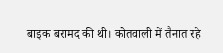बाइक बरामद की थी। कोतवाली में तैनात रहे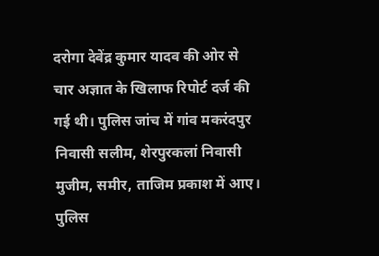दरोगा देवेंद्र कुमार यादव की ओर से चार अज्ञात के खिलाफ रिपोर्ट दर्ज की गई थी। पुलिस जांच में गांव मकरंदपुर निवासी सलीम, शेरपुरकलां निवासी मुजीम, समीर, ताजिम प्रकाश में आए। पुलिस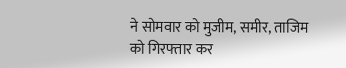ने सोमवार को मुजीम, समीर, ताजिम को गिरफ्तार कर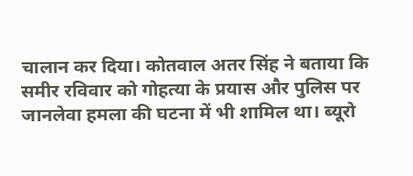चालान कर दिया। कोतवाल अतर सिंह ने बताया कि समीर रविवार को गोहत्या के प्रयास और पुलिस पर जानलेवा हमला की घटना में भी शामिल था। ब्यूरो